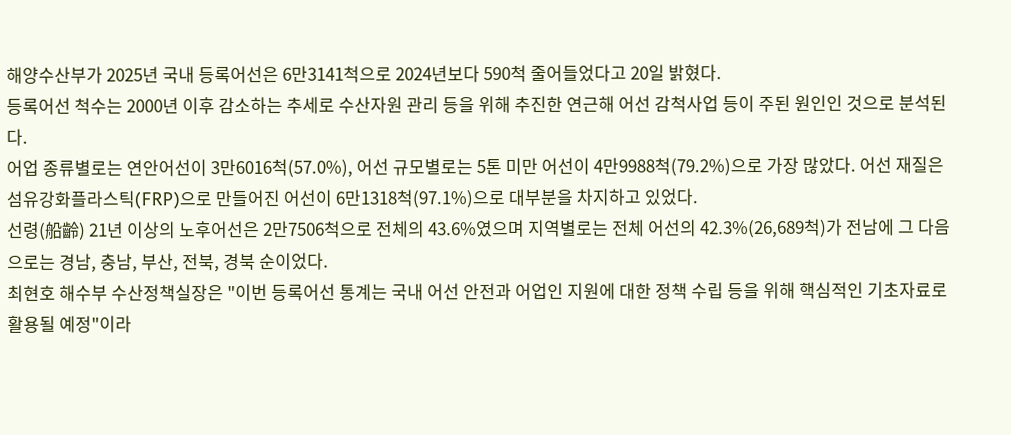해양수산부가 2025년 국내 등록어선은 6만3141척으로 2024년보다 590척 줄어들었다고 20일 밝혔다.
등록어선 척수는 2000년 이후 감소하는 추세로 수산자원 관리 등을 위해 추진한 연근해 어선 감척사업 등이 주된 원인인 것으로 분석된다.
어업 종류별로는 연안어선이 3만6016척(57.0%), 어선 규모별로는 5톤 미만 어선이 4만9988척(79.2%)으로 가장 많았다. 어선 재질은 섬유강화플라스틱(FRP)으로 만들어진 어선이 6만1318척(97.1%)으로 대부분을 차지하고 있었다.
선령(船齡) 21년 이상의 노후어선은 2만7506척으로 전체의 43.6%였으며 지역별로는 전체 어선의 42.3%(26,689척)가 전남에 그 다음으로는 경남, 충남, 부산, 전북, 경북 순이었다.
최현호 해수부 수산정책실장은 "이번 등록어선 통계는 국내 어선 안전과 어업인 지원에 대한 정책 수립 등을 위해 핵심적인 기초자료로 활용될 예정"이라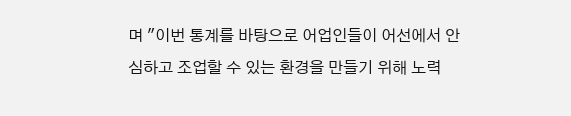며 "이번 통계를 바탕으로 어업인들이 어선에서 안심하고 조업할 수 있는 환경을 만들기 위해 노력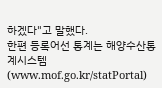하겠다"고 말했다.
한편 등록어선 통계는 해양수산통계시스템(www.mof.go.kr/statPortal)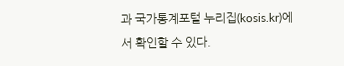과 국가통계포털 누리집(kosis.kr)에서 확인할 수 있다.